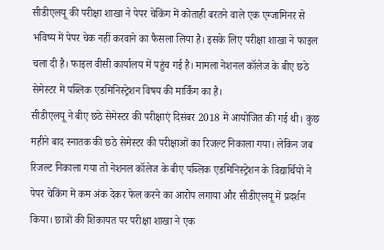सीडीएलयू की परीक्षा शाखा ने पेपर चेकिंग में कोताही बरतने वाले एक एग्जामिनर से भविष्य में पेपर चेक नहीं करवाने का फैसला लिया है। इसके लिए परीक्षा शाखा ने फाइल चला दी है। फाइल वीसी कार्यालय में पहुंच गई है। मामला नेशनल कॉलेज के बीए छठे सेमेस्टर में पब्लिक एडमिनिस्ट्रेशन विषय की मार्किंग का है।
सीडीएलयू ने बीए छठे सेमेस्टर की परीक्षाएं दिसंबर 2018 में आयोजित की गई थी। कुछ महीने बाद स्नातक की छठे सेमेस्टर की परीक्षाओं का रिजल्ट निकाला गया। लेकिन जब रिजल्ट निकाला गया तो नेशनल कॉलेज के बीए पब्लिक एडमिनिस्ट्रेशन के विद्यार्थियों ने पेपर चेकिंग में कम अंक देकर फेल करने का आरोप लगाया और सीडीएलयू में प्रदर्शन किया। छात्रों की शिकायत पर परीक्षा शाखा ने एक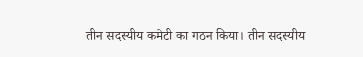तीन सदस्यीय कमेटी का गठन किया। तीन सदस्यीय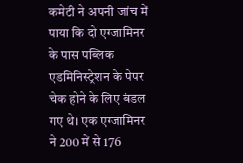कमेटी ने अपनी जांच में पाया कि दो एग्जामिनर के पास पब्लिक एडमिनिस्ट्रेशन के पेपर चेक होने के लिए बंडल गए थे। एक एग्जामिनर ने 200 में से 176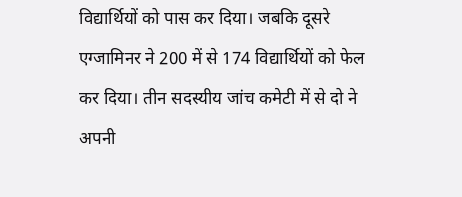विद्यार्थियों को पास कर दिया। जबकि दूसरे एग्जामिनर ने 200 में से 174 विद्यार्थियों को फेल कर दिया। तीन सदस्यीय जांच कमेटी में से दो ने अपनी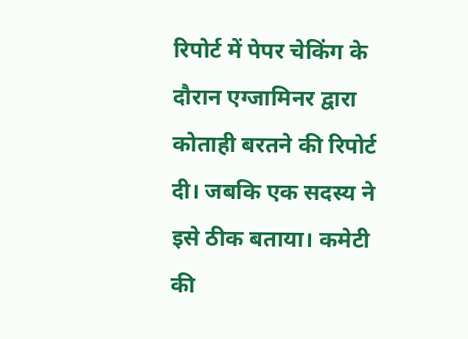रिपोर्ट में पेपर चेकिंग के दौरान एग्जामिनर द्वारा कोताही बरतने की रिपोर्ट दी। जबकि एक सदस्य ने इसे ठीक बताया। कमेटी की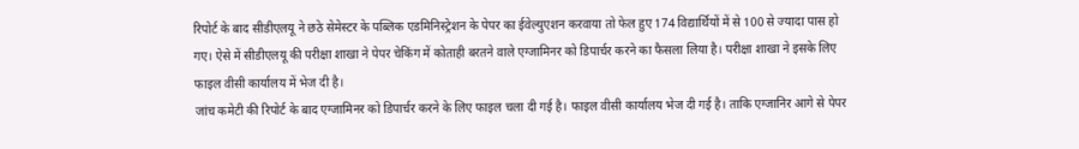रिपोर्ट के बाद सीडीएलयू ने छठे सेमेस्टर के पब्लिक एडमिनिस्ट्रेशन के पेपर का ईवेल्युएशन करवाया तो फेल हुए 174 विद्यार्थियों में से 100 से ज्यादा पास हो गए। ऐसे में सीडीएलयू की परीक्षा शाखा ने पेपर चेकिंग में कोताही बरतने वाले एग्जामिनर को डिपार्चर करने का फैसला लिया है। परीक्षा शाखा ने इसके लिए फाइल वीसी कार्यालय में भेज दी है।
जांच कमेटी की रिपोर्ट के बाद एग्जामिनर को डिपार्चर करने के लिए फाइल चला दी गई है। फाइल वीसी कार्यालय भेज दी गई है। ताकि एग्जानिर आगे से पेपर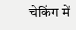चेकिंग में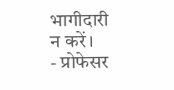भागीदारी न करें।
- प्रोफेसर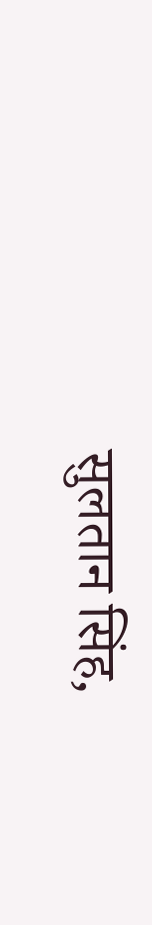सुलतान सिंह,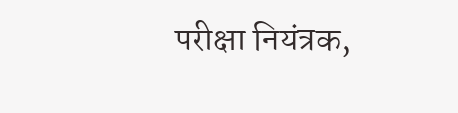परीक्षा नियंत्रक,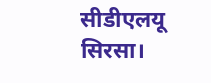सीडीएलयू सिरसा।